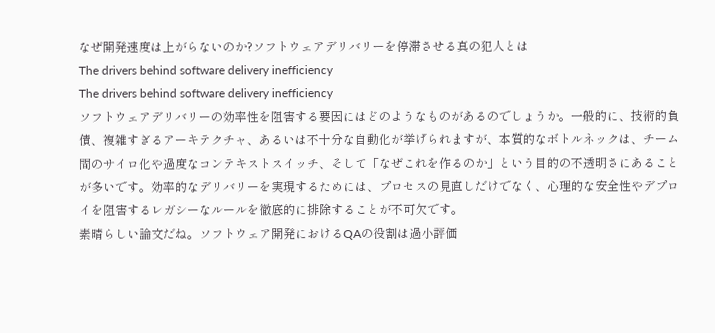なぜ開発速度は上がらないのか?ソフトウェアデリバリーを停滞させる真の犯人とは
The drivers behind software delivery inefficiency
The drivers behind software delivery inefficiency
ソフトウェアデリバリーの効率性を阻害する要因にはどのようなものがあるのでしょうか。一般的に、技術的負債、複雑すぎるアーキテクチャ、あるいは不十分な自動化が挙げられますが、本質的なボトルネックは、チーム間のサイロ化や過度なコンテキストスイッチ、そして「なぜこれを作るのか」という目的の不透明さにあることが多いです。効率的なデリバリーを実現するためには、プロセスの見直しだけでなく、心理的な安全性やデプロイを阻害するレガシーなルールを徹底的に排除することが不可欠です。
素晴らしい論文だね。ソフトウェア開発におけるQAの役割は過小評価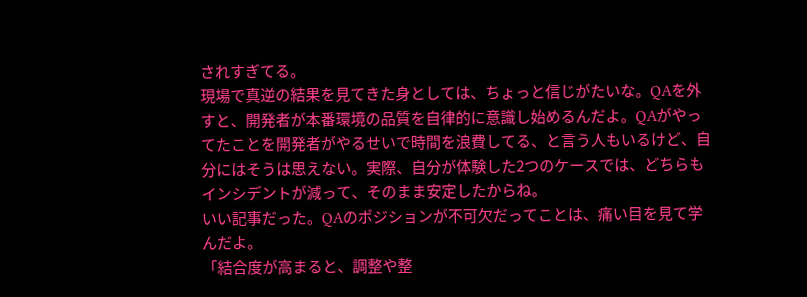されすぎてる。
現場で真逆の結果を見てきた身としては、ちょっと信じがたいな。QAを外すと、開発者が本番環境の品質を自律的に意識し始めるんだよ。QAがやってたことを開発者がやるせいで時間を浪費してる、と言う人もいるけど、自分にはそうは思えない。実際、自分が体験した2つのケースでは、どちらもインシデントが減って、そのまま安定したからね。
いい記事だった。QAのポジションが不可欠だってことは、痛い目を見て学んだよ。
「結合度が高まると、調整や整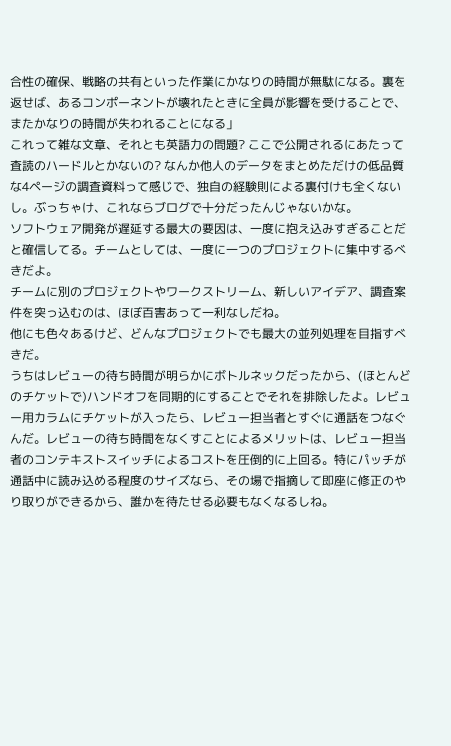合性の確保、戦略の共有といった作業にかなりの時間が無駄になる。裏を返せば、あるコンポーネントが壊れたときに全員が影響を受けることで、またかなりの時間が失われることになる」
これって雑な文章、それとも英語力の問題? ここで公開されるにあたって査読のハードルとかないの? なんか他人のデータをまとめただけの低品質な4ページの調査資料って感じで、独自の経験則による裏付けも全くないし。ぶっちゃけ、これならブログで十分だったんじゃないかな。
ソフトウェア開発が遅延する最大の要因は、一度に抱え込みすぎることだと確信してる。チームとしては、一度に一つのプロジェクトに集中するべきだよ。
チームに別のプロジェクトやワークストリーム、新しいアイデア、調査案件を突っ込むのは、ほぼ百害あって一利なしだね。
他にも色々あるけど、どんなプロジェクトでも最大の並列処理を目指すべきだ。
うちはレビューの待ち時間が明らかにボトルネックだったから、(ほとんどのチケットで)ハンドオフを同期的にすることでそれを排除したよ。レビュー用カラムにチケットが入ったら、レビュー担当者とすぐに通話をつなぐんだ。レビューの待ち時間をなくすことによるメリットは、レビュー担当者のコンテキストスイッチによるコストを圧倒的に上回る。特にパッチが通話中に読み込める程度のサイズなら、その場で指摘して即座に修正のやり取りができるから、誰かを待たせる必要もなくなるしね。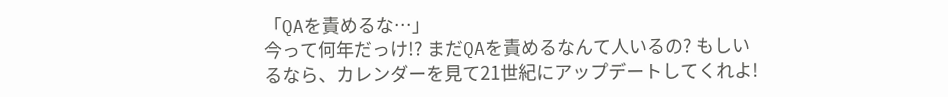「QAを責めるな…」
今って何年だっけ!? まだQAを責めるなんて人いるの? もしいるなら、カレンダーを見て21世紀にアップデートしてくれよ!